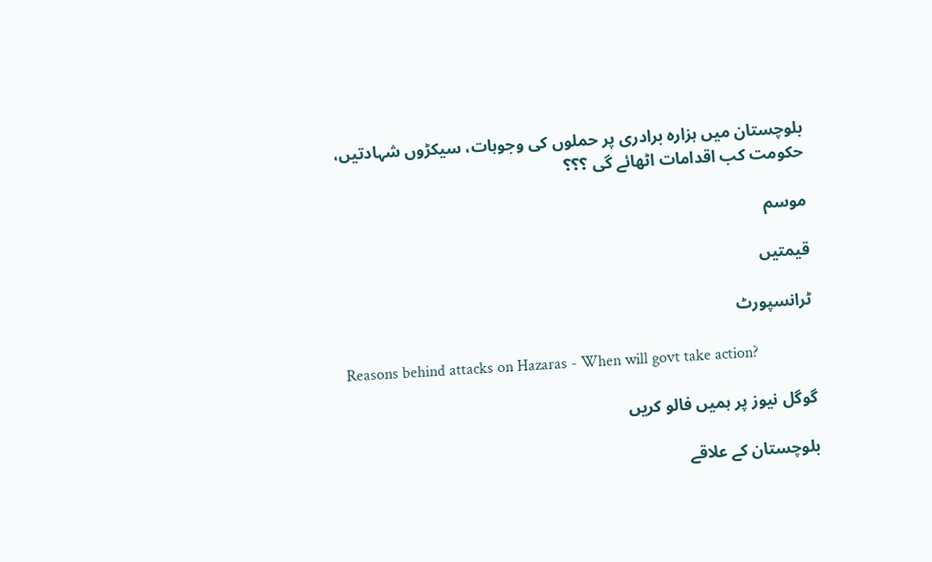بلوچستان میں ہزارہ برادری پر حملوں کی وجوہات، سیکڑوں شہادتیں، حکومت کب اقدامات اٹھائے گی ؟؟؟

موسم

قیمتیں

ٹرانسپورٹ

Reasons behind attacks on Hazaras - When will govt take action?

گوگل نیوز پر ہمیں فالو کریں

بلوچستان کے علاقے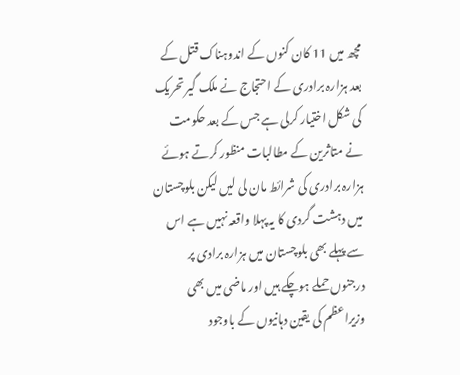مچھ میں 11 کان کنوں کے اندوہناک قتل کے بعد ہزارہ برادری کے احتجاج نے ملک گیر تحریک کی شکل اختیار کرلی ہے جس کے بعد حکومت نے متاثرین کے مطالبات منظور کرتے ہوئے ہزارہ برادری کی شرائط مان لی لیں لیکن بلوچستان میں دہشت گردی کا یہ پہلا واقعہ نہیں ہے اس سے پہلے بھی بلوچستان میں ہزارہ برادی پر درجنوں حملے ہوچکے ہیں اور ماضی میں بھی وزیراعظم کی یقین دہانیوں کے باوجود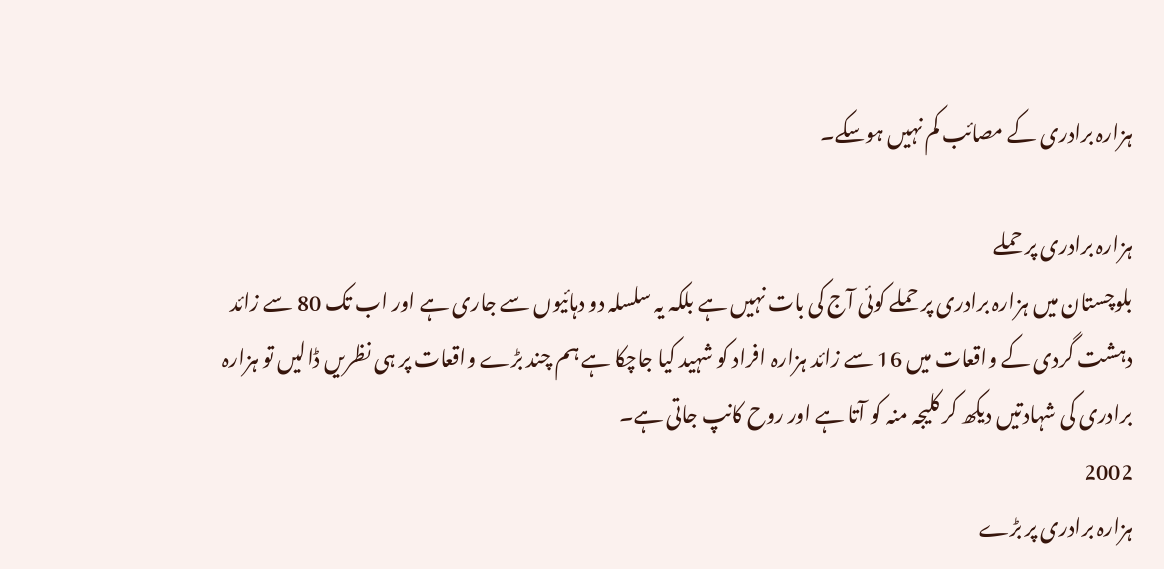ہزارہ برادری کے مصائب کم نہیں ہوسکے۔

ہزارہ برادری پر حملے
بلوچستان میں ہزارہ برادری پر حملے کوئی آج کی بات نہیں ہے بلکہ یہ سلسلہ دو دہائیوں سے جاری ہے اور اب تک 80 سے زائد دہشت گردی کے واقعات میں 16 سے زائد ہزارہ افراد کو شہید کیا جاچکا ہے ہم چند بڑے واقعات پر ہی نظریں ڈالیں تو ہزارہ برادری کی شہادتیں دیکھ کر کلیجہ منہ کو آتا ہے اور روح کانپ جاتی ہے۔
2002
ہزارہ برادری پر بڑے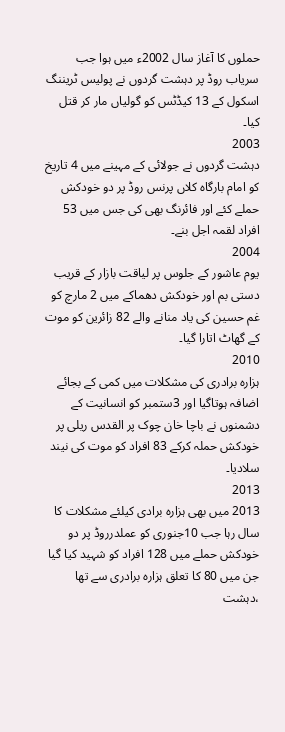حملوں کا آغاز سال 2002ء میں ہوا جب سریاب روڈ پر دہشت گردوں نے پولیس ٹریننگ اسکول کے 13 کیڈٹس کو گولیاں مار کر قتل کیا۔
2003
دہشت گردوں نے جولائی کے مہینے میں 4 تاریخ کو امام بارگاہ کلاں پرنس روڈ پر دو خودکش حملے کئے اور فائرنگ بھی کی جس میں 53 افراد لقمہ اجل بنے۔
2004
یوم عاشور کے جلوس پر لیاقت بازار کے قریب دستی بم اور خودکش دھماکے میں 2 مارچ کو غم حسین کی یاد منانے والے 82 زائرین کو موت کے گھاٹ اتارا گیا۔
2010
ہزارہ برادری کی مشکلات میں کمی کے بجائے اضافہ ہوتاگیا اور 3ستمبر کو انسانیت کے دشمنوں نے باچا خان چوک پر القدس ریلی پر خودکش حملہ کرکے 83 افراد کو موت کی نیند سلادیا۔
2013
2013 میں بھی ہزارہ برادی کیلئے مشکلات کا سال رہا جب 10جنوری کو عملدرروڈ پر دو خودکش حملے میں 128 افراد کو شہید کیا گیا جن میں 80 کا تعلق ہزارہ برادری سے تھا ،دہشت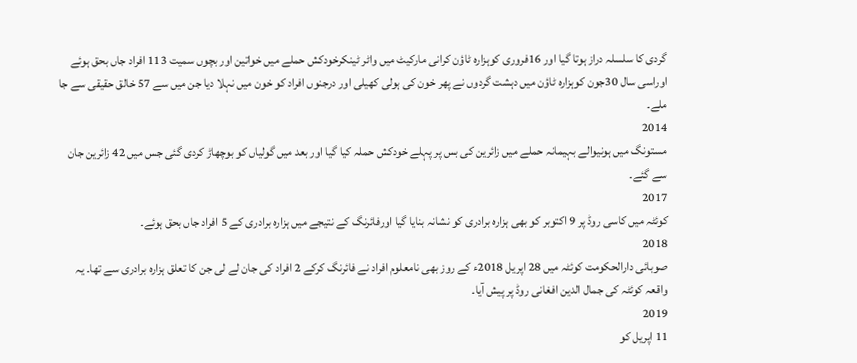گردی کا سلسلہ دراز ہوتا گیا اور 16فروری کوہزارہ ٹاؤن کرانی مارکیٹ میں واٹر ٹینکرخودکش حملے میں خواتین اور بچوں سمیت 113 افراد جاں بحق ہوئے اوراسی سال 30جون کوہزارہ ٹاؤن میں دہشت گردوں نے پھر خون کی ہولی کھیلی اور درجنوں افراد کو خون میں نہلا دیا جن میں سے 57 خالق حقیقی سے جا ملے۔
2014
مستونگ میں ہونیوالے بہیمانہ حملے میں زائرین کی بس پر پہلے خودکش حملہ کیا گیا اور بعد میں گولیاں کو بوچھاڑ کردی گئی جس میں 42 زائرین جان سے گئے۔
2017
کوئٹہ میں کاسی روڈ پر 9 اکتوبر کو بھی ہزارہ برادری کو نشانہ بنایا گیا اورفائرنگ کے نتیجے میں ہزارہ برادری کے 5 افراد جاں بحق ہوئے۔
2018
صوبائی دارالحکومت کوئٹہ میں 28 اپریل 2018ء کے روز بھی نامعلوم افراد نے فائرنگ کرکے 2 افراد کی جان لے لی جن کا تعلق ہزارہ برادری سے تھا۔ یہ واقعہ کوئٹہ کی جمال الدین افغانی روڈ پر پیش آیا۔
2019
11 اپریل کو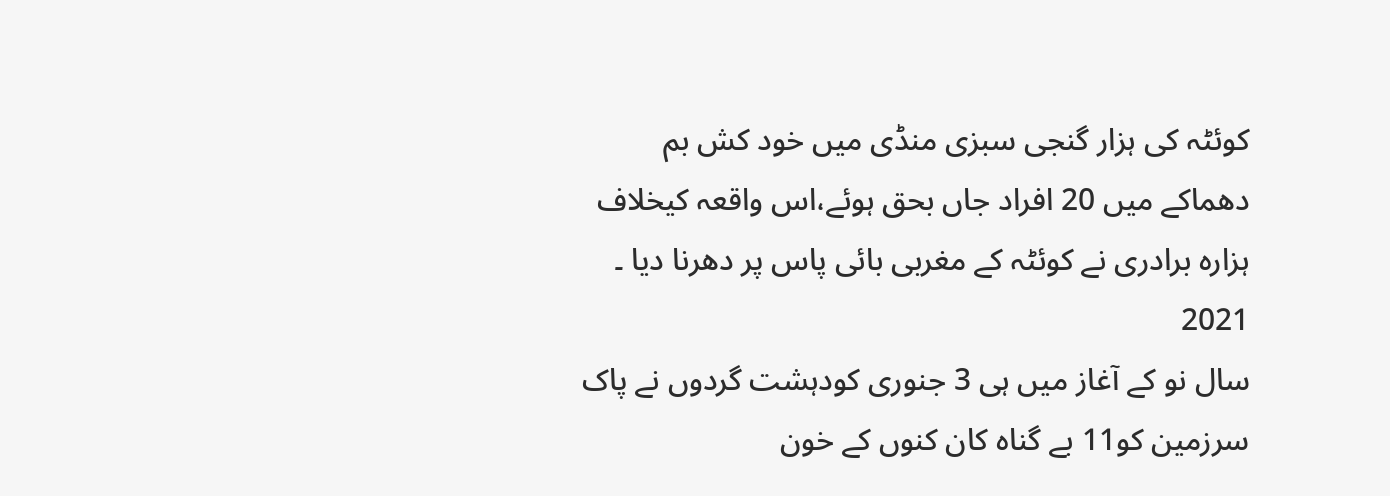کوئٹہ کی ہزار گنجی سبزی منڈی میں خود کش بم دھماکے میں 20 افراد جاں بحق ہوئے،اس واقعہ کیخلاف ہزارہ برادری نے کوئٹہ کے مغربی بائی پاس پر دھرنا دیا ۔
2021
سال نو کے آغاز میں ہی 3 جنوری کودہشت گردوں نے پاک سرزمین کو11 بے گناہ کان کنوں کے خون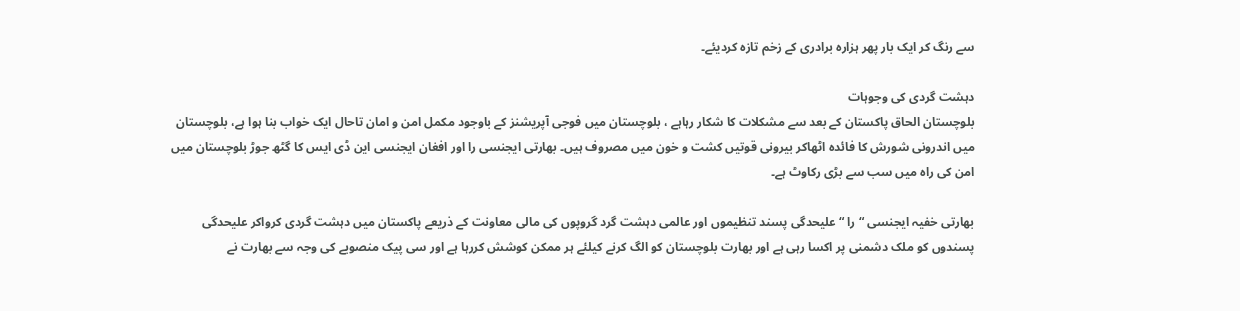سے رنگ کر ایک بار پھر ہزارہ برادری کے زخم تازہ کردیئے۔

دہشت گردی کی وجوہات
بلوچستان الحاق پاکستان کے بعد سے مشکلات کا شکار رہاہے ، بلوچستان میں فوجی آپریشنز کے باوجود مکمل امن و امان تاحال ایک خواب بنا ہوا ہے، بلوچستان میں اندرونی شورش کا فائدہ اٹھاکر بیرونی قوتیں کشت و خون میں مصروف ہیں۔ بھارتی ایجنسی را اور افغان ایجنسی این ڈی ایس کا گٹھ جوڑ بلوچستان میں امن کی راہ میں سب سے بڑی رکاوٹ ہے۔

بھارتی خفیہ ایجنسی “را “علیحدگی پسند تنظیموں اور عالمی دہشت گرد گروپوں کی مالی معاونت کے ذریعے پاکستان میں دہشت گردی کرواکر علیحدگی پسندوں کو ملک دشمنی پر اکسا رہی ہے اور بھارت بلوچستان کو الگ کرنے کیلئے ہر ممکن کوشش کررہا ہے اور سی پیک منصوبے کی وجہ سے بھارت نے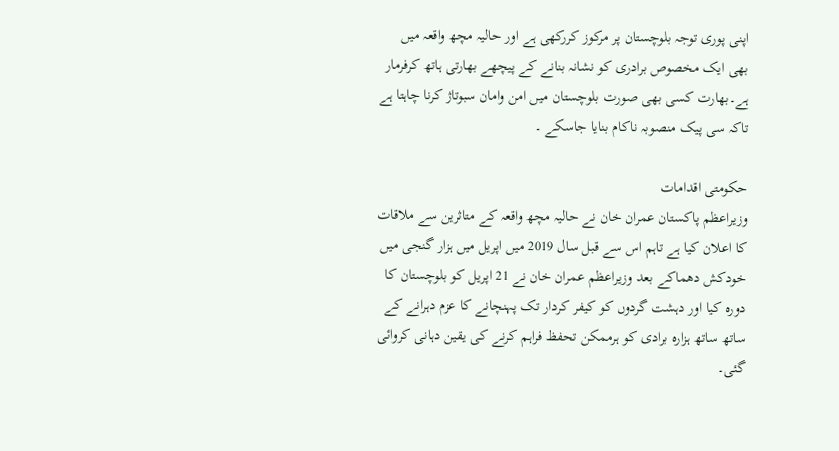اپنی پوری توجہ بلوچستان پر مرکوز کررکھی ہے اور حالیہ مچھ واقعہ میں بھی ایک مخصوص برادری کو نشانہ بنانے کے پیچھے بھارتی ہاتھ کرفرمار ہے۔بھارت کسی بھی صورت بلوچستان میں امن وامان سبوتاژ کرنا چاہتا ہے تاکہ سی پیک منصوبہ ناکام بنایا جاسکے ۔

حکومتی اقدامات
وزیراعظم پاکستان عمران خان نے حالیہ مچھ واقعہ کے متاثرین سے ملاقات کا اعلان کیا ہے تاہم اس سے قبل سال 2019 میں اپریل میں ہزار گنجی میں خودکش دھماکے بعد وزیراعظم عمران خان نے 21 اپریل کو بلوچستان کا دورہ کیا اور دہشت گردوں کو کیفر کردار تک پہنچانے کا عزم دہرانے کے ساتھ ساتھ ہزارہ برادی کو ہرممکن تحفظ فراہم کرنے کی یقین دہانی کروائی گئی۔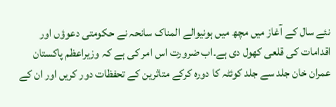نئے سال کے آغاز میں مچھ میں ہونیوالے المناک سانحہ نے حکومتی دعوؤں اور اقدامات کی قلعی کھول دی ہے۔اب ضرورت اس امر کی ہے کہ وزیراعظم پاکستان عمران خان جلد سے جلد کوئٹہ کا دورہ کرکے متاثرین کے تحفظات دور کریں اور ان کے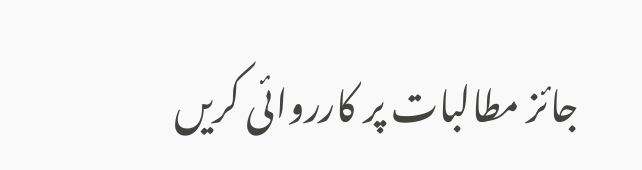جائز مطالبات پر کارروائی کریں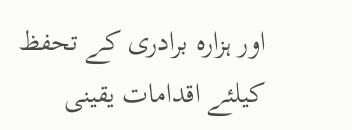اور ہزارہ برادری کے تحفظ کیلئے اقدامات یقینی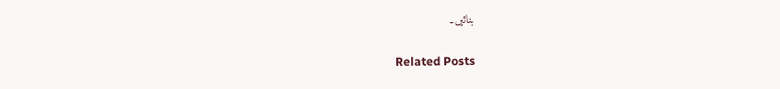بنائیں۔

Related Posts